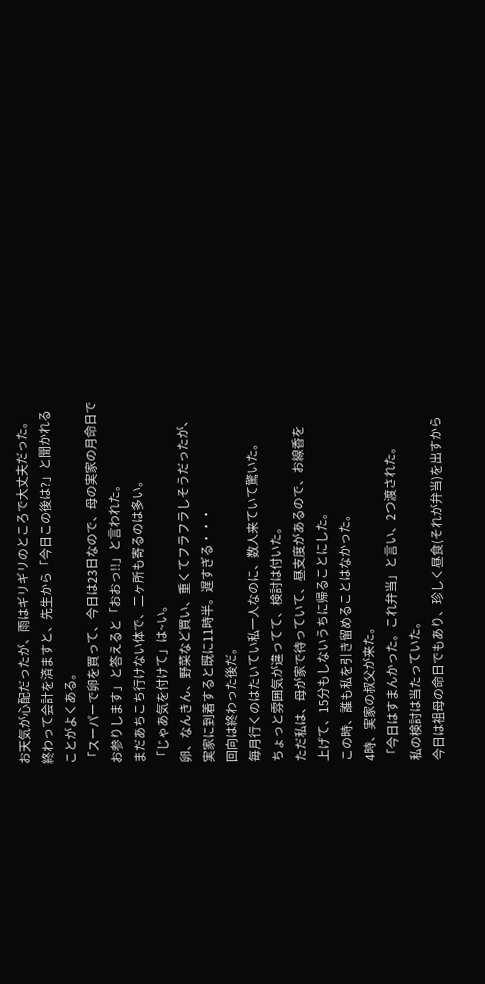お天気が心配だったが、雨はギリギリのところで大丈夫だった。
終わって会計を済ますと、先生から「今日この後は?」と聞かれる
ことがよくある。
「スーパーで卵を買って、今日は23日なので、母の実家の月命日で
お参りします」と答えると「おおっ!!」と言われた。
まだあちこち行けない体で、二ヶ所も寄るのは多い。
「じゃあ気を付けて」は~い。
卵、なんきん、野菜など買い、重くてフラフラしそうだったが、
実家に到着すると既に11時半。遅すぎる・・・
回向は終わった後だ。
毎月行くのはたいてい私一人なのに、数人来ていて驚いた。
ちょっと雰囲気が違ってて、検討は付いた。
ただ私は、母が家で待っていて、昼支度があるので、お線香を
上げて、15分もしないうちに帰ることにした。
この時、誰も私を引き留めることはなかった。
4時、実家の叔父が来た。
「今日はすまんかった。これ弁当」と言い、2つ渡された。
私の検討は当たっていた。
今日は祖母の命日でもあり、珍しく昼食(それが弁当)を出すから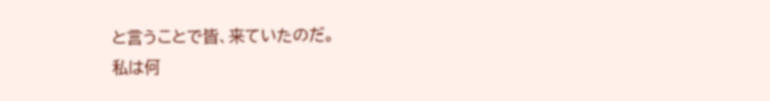と言うことで皆、来ていたのだ。
私は何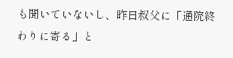も聞いていないし、昨日叔父に「通院終わりに寄る」と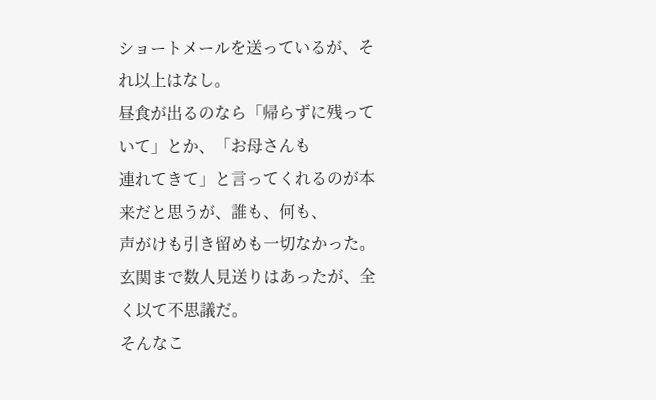ショートメールを送っているが、それ以上はなし。
昼食が出るのなら「帰らずに残っていて」とか、「お母さんも
連れてきて」と言ってくれるのが本来だと思うが、誰も、何も、
声がけも引き留めも一切なかった。
玄関まで数人見送りはあったが、全く以て不思議だ。
そんなこ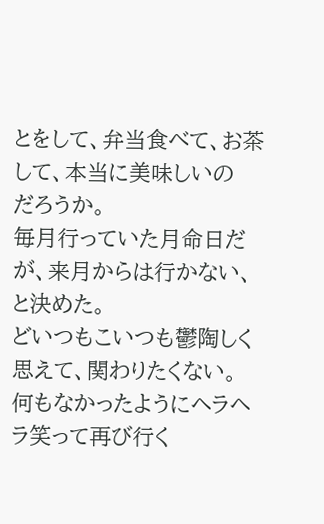とをして、弁当食べて、お茶して、本当に美味しいの
だろうか。
毎月行っていた月命日だが、来月からは行かない、と決めた。
どいつもこいつも鬱陶しく思えて、関わりたくない。
何もなかったようにヘラヘラ笑って再び行く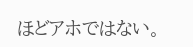ほどアホではない。